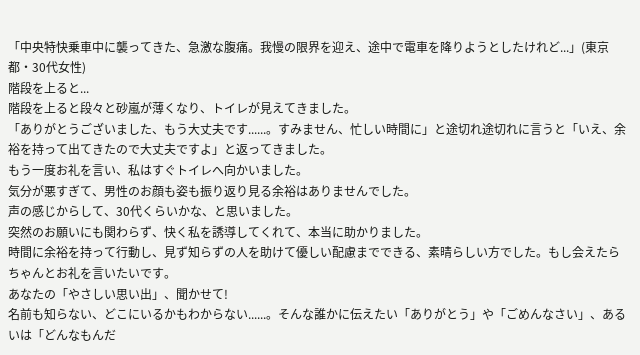「中央特快乗車中に襲ってきた、急激な腹痛。我慢の限界を迎え、途中で電車を降りようとしたけれど...」(東京都・30代女性)
階段を上ると...
階段を上ると段々と砂嵐が薄くなり、トイレが見えてきました。
「ありがとうございました、もう大丈夫です......。すみません、忙しい時間に」と途切れ途切れに言うと「いえ、余裕を持って出てきたので大丈夫ですよ」と返ってきました。
もう一度お礼を言い、私はすぐトイレへ向かいました。
気分が悪すぎて、男性のお顔も姿も振り返り見る余裕はありませんでした。
声の感じからして、30代くらいかな、と思いました。
突然のお願いにも関わらず、快く私を誘導してくれて、本当に助かりました。
時間に余裕を持って行動し、見ず知らずの人を助けて優しい配慮までできる、素晴らしい方でした。もし会えたらちゃんとお礼を言いたいです。
あなたの「やさしい思い出」、聞かせて!
名前も知らない、どこにいるかもわからない......。そんな誰かに伝えたい「ありがとう」や「ごめんなさい」、あるいは「どんなもんだ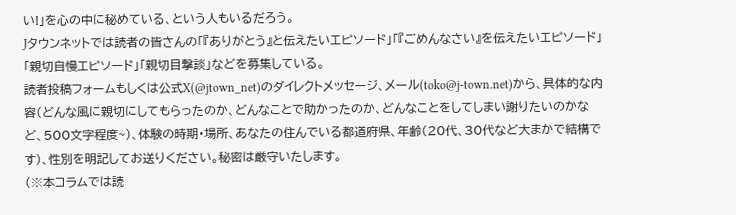い!」を心の中に秘めている、という人もいるだろう。
Jタウンネットでは読者の皆さんの「『ありがとう』と伝えたいエピソード」「『ごめんなさい』を伝えたいエピソード」「親切自慢エピソード」「親切目撃談」などを募集している。
読者投稿フォームもしくは公式X(@jtown_net)のダイレクトメッセージ、メール(toko@j-town.net)から、具体的な内容(どんな風に親切にしてもらったのか、どんなことで助かったのか、どんなことをしてしまい謝りたいのかなど、500文字程度~)、体験の時期・場所、あなたの住んでいる都道府県、年齢(20代、30代など大まかで結構です)、性別を明記してお送りください。秘密は厳守いたします。
(※本コラムでは読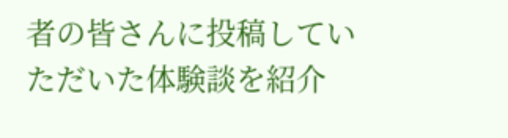者の皆さんに投稿していただいた体験談を紹介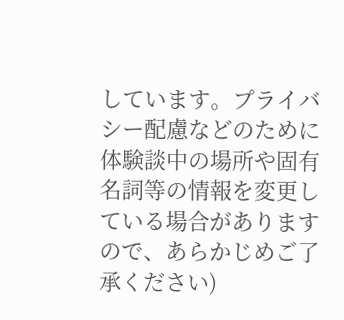しています。プライバシー配慮などのために体験談中の場所や固有名詞等の情報を変更している場合がありますので、あらかじめご了承ください)